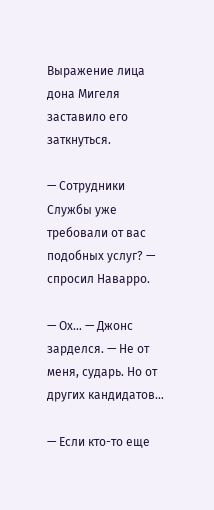Выражение лица дона Мигеля заставило его заткнуться.

— Сотрудники Службы уже требовали от вас подобных услуг? — спросил Наварро.

— Ох… — Джонс зарделся. — Не от меня, сударь. Но от других кандидатов…

— Если кто-то еще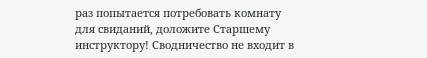раз попытается потребовать комнату для свиданий, доложите Старшему инструктору! Сводничество не входит в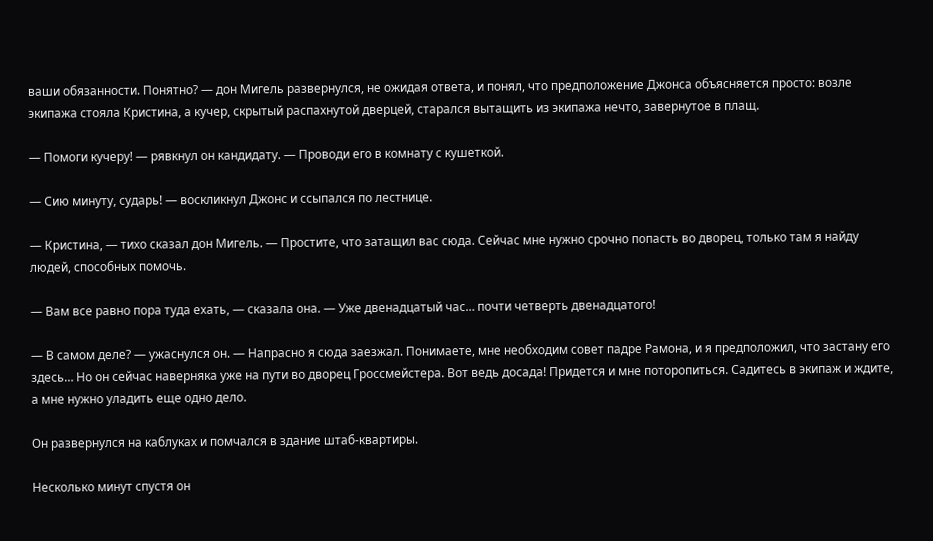ваши обязанности. Понятно? — дон Мигель развернулся, не ожидая ответа, и понял, что предположение Джонса объясняется просто: возле экипажа стояла Кристина, а кучер, скрытый распахнутой дверцей, старался вытащить из экипажа нечто, завернутое в плащ.

— Помоги кучеру! — рявкнул он кандидату. — Проводи его в комнату с кушеткой.

— Сию минуту, сударь! — воскликнул Джонс и ссыпался по лестнице.

— Кристина, — тихо сказал дон Мигель. — Простите, что затащил вас сюда. Сейчас мне нужно срочно попасть во дворец, только там я найду людей, способных помочь.

— Вам все равно пора туда ехать, — сказала она. — Уже двенадцатый час… почти четверть двенадцатого!

— В самом деле? — ужаснулся он. — Напрасно я сюда заезжал. Понимаете, мне необходим совет падре Рамона, и я предположил, что застану его здесь… Но он сейчас наверняка уже на пути во дворец Гроссмейстера. Вот ведь досада! Придется и мне поторопиться. Садитесь в экипаж и ждите, а мне нужно уладить еще одно дело.

Он развернулся на каблуках и помчался в здание штаб-квартиры.

Несколько минут спустя он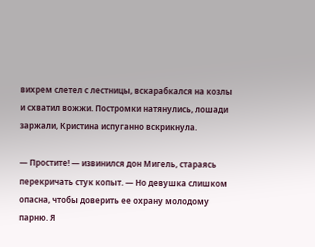вихрем слетел с лестницы, вскарабкался на козлы и схватил вожжи. Постромки натянулись, лошади заржали, Кристина испуганно вскрикнула.

— Простите! — извинился дон Мигель, стараясь перекричать стук копыт. — Но девушка слишком опасна, чтобы доверить ее охрану молодому парню. Я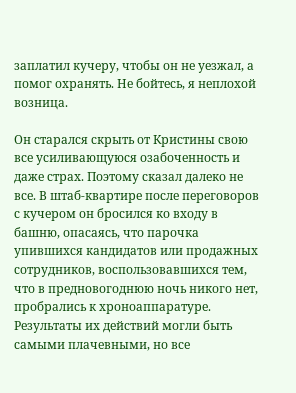заплатил кучеру, чтобы он не уезжал, а помог охранять. Не бойтесь, я неплохой возница.

Он старался скрыть от Кристины свою все усиливающуюся озабоченность и даже страх. Поэтому сказал далеко не все. В штаб-квартире после переговоров с кучером он бросился ко входу в башню, опасаясь, что парочка упившихся кандидатов или продажных сотрудников, воспользовавшихся тем, что в предновогоднюю ночь никого нет, пробрались к хроноаппаратуре. Результаты их действий могли быть самыми плачевными, но все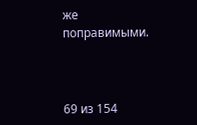же поправимыми.



69 из 154